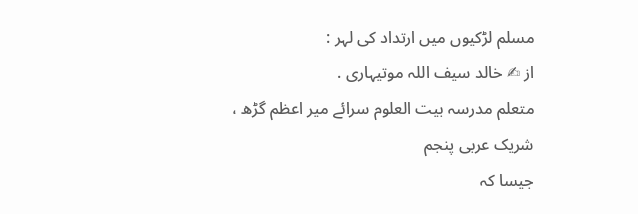مسلم لڑکیوں میں ارتداد کی لہر :
از ✍ خالد سیف اللہ موتیہاری .
متعلم مدرسہ بیت العلوم سرائے میر اعظم گڑھ ،
شریک عربی پنجم
جیسا کہ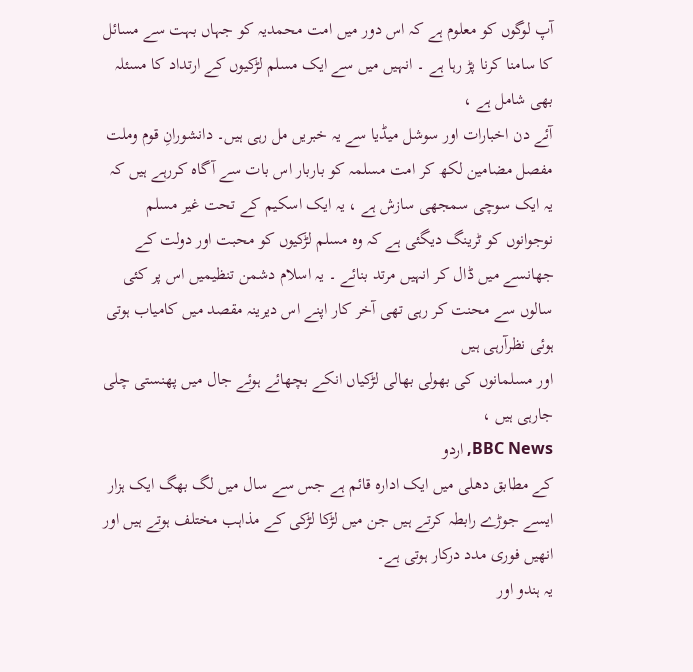آپ لوگوں کو معلوم ہے کہ اس دور میں امت محمدیہ کو جہاں بہت سے مسائل کا سامنا کرنا پڑ رہا ہے ۔ انہیں میں سے ایک مسلم لڑکیوں کے ارتداد کا مسئلہ بھی شامل ہے ،
آئے دن اخبارات اور سوشل میڈیا سے یہ خبریں مل رہی ہیں۔ دانشورانِ قوم وملت مفصل مضامین لکھ کر امت مسلمہ کو باربار اس بات سے آگاہ کررہے ہیں کہ یہ ایک سوچی سمجھی سازش ہے ، یہ ایک اسکیم کے تحت غیر مسلم نوجوانوں کو ٹرینگ دیگئی ہے کہ وہ مسلم لڑکیوں کو محبت اور دولت کے جھانسے میں ڈال کر انہیں مرتد بنائے ۔ یہ اسلام دشمن تنظیمیں اس پر کئی سالوں سے محنت کر رہی تھی آخر کار اپنے اس دیرینہ مقصد میں کامیاب ہوتی ہوئی نظرآرہی ہیں
اور مسلمانوں کی بھولی بھالی لڑکیاں انکے بچھائے ہوئے جال میں پھنستی چلی جارہی ہیں ،
BBC News, اردو
کے مطابق دھلی میں ایک ادارہ قائم ہے جس سے سال میں لگ بھگ ایک ہزار ایسے جوڑے رابطہ کرتے ہیں جن میں لڑکا لڑکی کے مذاہب مختلف ہوتے ہیں اور انھیں فوری مدد درکار ہوتی ہے۔
یہ ہندو اور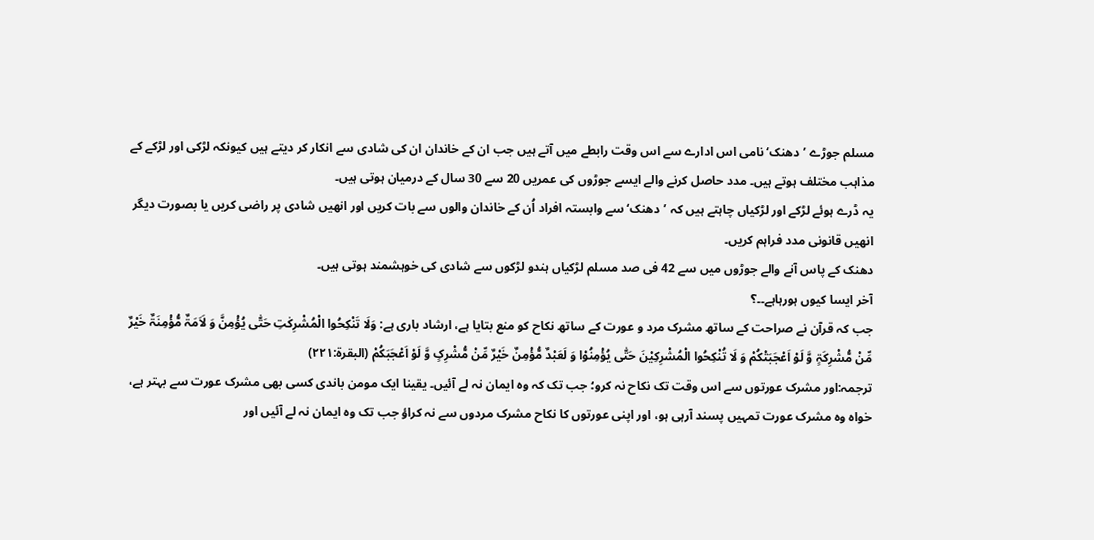مسلم جوڑے ’دھنک‘ نامی اس ادارے سے اس وقت رابطے میں آتے ہیں جب ان کے خاندان ان کی شادی سے انکار کر دیتے ہیں کیونکہ لڑکی اور لڑکے کے مذاہب مختلف ہوتے ہیں۔ مدد حاصل کرنے والے ایسے جوڑوں کی عمریں 20 سے 30 سال کے درمیان ہوتی ہیں۔
یہ ڈرے ہوئے لڑکے اور لڑکیاں چاہتے ہیں کہ ’دھنک‘ سے وابستہ افراد اُن کے خاندان والوں سے بات کریں اور انھیں شادی پر راضی کریں یا بصورت دیگر انھیں قانونی مدد فراہم کریں۔
دھنک کے پاس آنے والے جوڑوں میں سے 42 فی صد مسلم لڑکیاں ہندو لڑکوں سے شادی کی خوہشمند ہوتی ہیں۔
آخر ایسا کیوں ہورہاہے۔۔؟
جب کہ قرآن نے صراحت کے ساتھ مشرک مرد و عورت کے ساتھ نکاح کو منع بتایا ہے، ارشاد باری ہے: وَلَا تَنْکِحُوا الْمُشْرِکٰتِ حَتّٰی یُؤْمِنَّ وَ لَاَمَۃٌ مُّؤْمِنَۃٌ خَیْرٌ مِّنْ مُّشْرِکَۃٍ وَّ لَوْ اَعْجَبَتْکُمْ وَ لَا تُنْکِحُوا الْمُشْرِکِیْنَ حَتّٰی یُؤْمِنُوْا وَ لَعَبْدٌ مُّؤْمِنٌ خَیْرٌ مِّنْ مُّشْرِکٍ وَّ لَوْ اَعْجَبَکُمْ (البقرۃ:۲۲۱)
ترجمہ:اور مشرک عورتوں سے اس وقت تک نکاح نہ کرو؛ جب تک کہ وہ ایمان نہ لے آئیں۔ یقینا ایک مومن باندی کسی بھی مشرک عورت سے بہتر ہے، خواہ وہ مشرک عورت تمہیں پسند آرہی ہو، اور اپنی عورتوں کا نکاح مشرک مردوں سے نہ کراؤ جب تک وہ ایمان نہ لے آئیں اور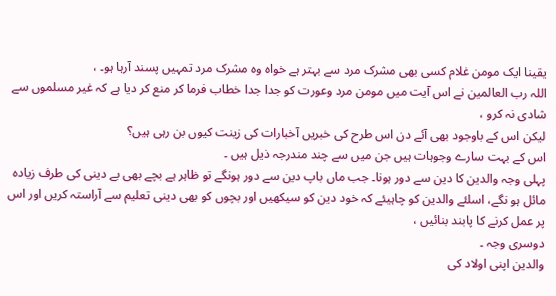یقینا ایک مومن غلام کسی بھی مشرک مرد سے بہتر ہے خواہ وہ مشرک مرد تمہیں پسند آرہا ہو۔ ،
اللہ رب العالمین نے اس آیت میں مومن مرد وعورت کو جدا جدا خطاب فرما کر منع کر دیا ہے کہ غیر مسلموں سے شادی نہ کرو ،
لیکن اس کے باوجود بھی آئے دن اس طرح کی خبریں آخبارات کی زینت کیوں بن رہی ہیں؟
اس کے بہت سارے وجوہات ہیں جن میں سے چند مندرجہ ذیل ہیں ۔
پہلی وجہ والدین کا دین سے دور ہونا۔ جب ماں باپ دین سے دور ہونگے تو ظاہر ہے بچے بھی بے دینی کی طرف زیادہ مائل ہو نگے، اسلئے والدین کو چاہیئے کہ خود دین کو سیکھیں اور بچوں کو بھی دینی تعلیم سے آراستہ کریں اور اس پر عمل کرنے کا پابند بنائیں ،
دوسری وجہ ۔
والدین اپنی اولاد کی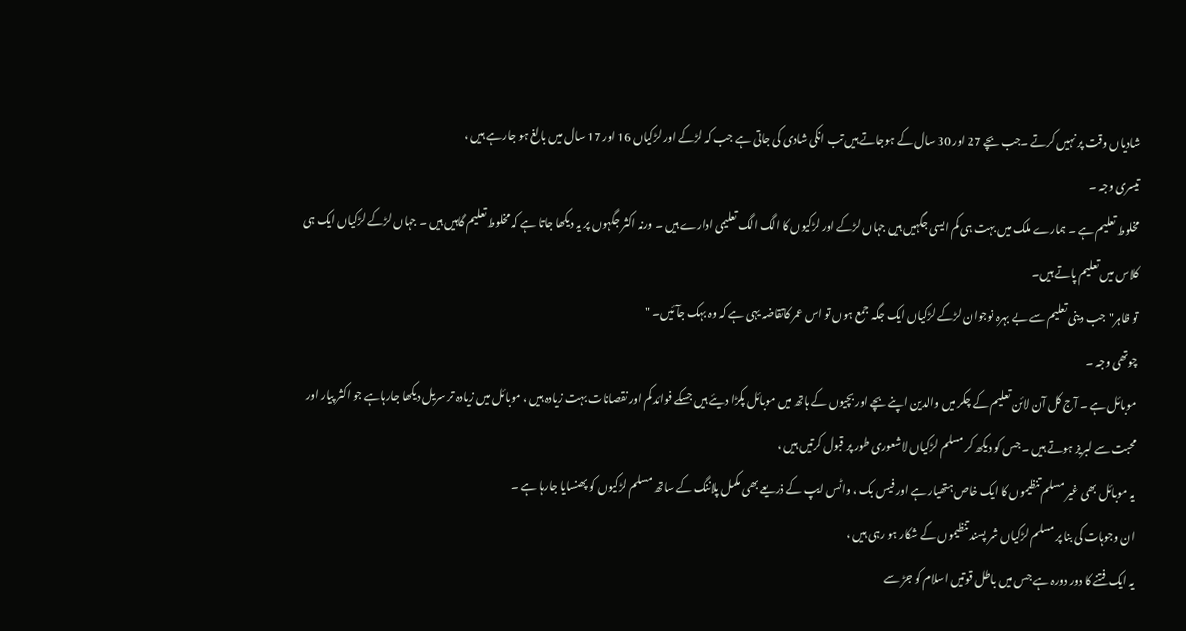شادیاں وقت پر نہیں کرتے ۔جب بچے 27 اور 30 سال کے ہوجاتے ہیں تب انکی شادی کی جاتی ہے جب کہ لڑکے اور لڑکیاں 16 اور 17 سال میں بالغ ہو جارہے ہیں ،
تیسری وجہ ۔
مخلوط تعلیم ہے ۔ ہمارے ملک میں بہت ہی کم ایسی جگہیں ہیں جہاں لڑکے اور لڑکیوں کا الگ الگ تعلیمی ادارے ہیں ۔ ورنہ اکثر جگہوں پر یہ دیکھا جاتا ہے کہ مخلوط تعلیم گاہیں ہیں ۔ جہاں لڑکے لڑکیاں ایک ہی کلاس میں تعلیم پاتے ہیں۔
تو ظاہر"جب دینی تعلیم سے بے بہرہ نوجوان لڑکے لڑکیاں ایک جگہ جمع ہوں تو اس عمر کاتقاضہ یہی ہے کہ وہ بہک جآئیں۔ "
چوتھی وجہ ۔
موبائل ہے ۔ آج کل آن لائن تعلیم کے چکر میں والدین اپنے بچے اور بچیوں کے ہاتھ میں موبائل پکڑا دیئے ہیں جسکے فوائد کم اور نقصانات بہت زیادہ ہیں ، موبائل میں زیادہ تر سریل دیکھا جارہاہے جو اکثر پیار اور محبت سے لبریز ہوتے ہیں ۔ جس کو دیکھ کر مسلم لڑکیاں لاشعوری طور پر قبول کرتیں ہیں ،
یہ موبائل بھی غیر مسلم تنظیموں کا ایک خاص ہتھیار ہے اور فیس بک ، واٹس ایپ کے ذریعے بھی مکمل پلاننگ کے ساتھ مسلم لڑکیوں کو پھنسایا جارہا ہے ۔
ان وجوہات کی بنا پر مسلم لڑکیاں شر پسند تنظیموں کے شکار ہو رہی ہیں ،
یہ ایک فتنے کا دور دورہ ہے جس میں باطل قوتیں اسلام کو جڑ سے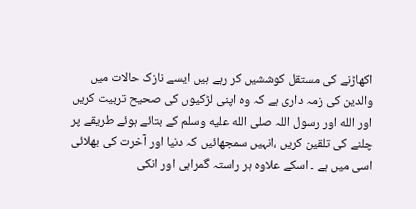اکھاڑنے کی مستقل کوششیں کر رہے ہیں ایسے نازک حالات میں والدین کی زمہ داری ہے کہ وہ اپنی لڑکیوں کی صحیح تربیت کریں اور الله اور رسول اللہ صلى الله عليه وسلم کے بتائے ہوئے طریقے پر چلنے کی تلقین کریں ،انہیں سمجھائیں کہ دنیا اور آخرت کی بھلائی اسی میں ہے ۔ اسکے علاوہ ہر راستہ گمراہی اور انکی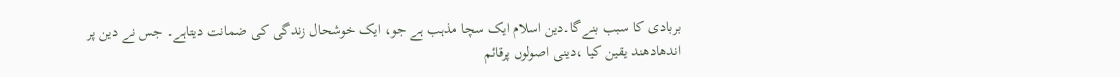بربادی کا سبب بنےگا۔دین اسلام ایک سچا مذہب ہے جو، ایک خوشحال زندگی کی ضمانت دیتاہے۔ جس نے دین پر اندھادھند یقین کیا ،دینی اصولوں پرقائم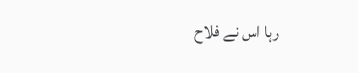رہا اس نے فلاح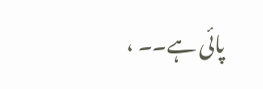پائی ہے۔۔ ،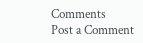Comments
Post a Comment